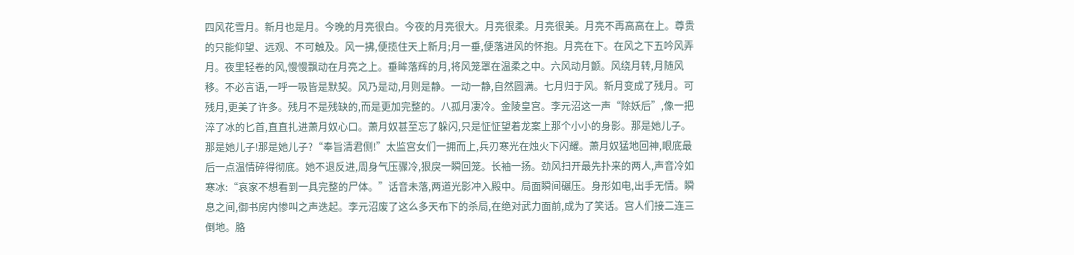四风花雪月。新月也是月。今晚的月亮很白。今夜的月亮很大。月亮很柔。月亮很美。月亮不再高高在上。尊贵的只能仰望、远观、不可触及。风一拂,便揽住天上新月;月一垂,便落进风的怀抱。月亮在下。在风之下五吟风弄月。夜里轻卷的风,慢慢飘动在月亮之上。垂眸落辉的月,将风笼罩在温柔之中。六风动月颤。风绕月转,月随风移。不必言语,一呼一吸皆是默契。风乃是动,月则是静。一动一静,自然圆满。七月归于风。新月变成了残月。可残月,更美了许多。残月不是残缺的,而是更加完整的。八孤月凄冷。金陵皇宫。李元沼这一声“除妖后”,像一把淬了冰的匕首,直直扎进萧月奴心口。萧月奴甚至忘了躲闪,只是怔怔望着龙案上那个小小的身影。那是她儿子。那是她儿子!那是她儿子?“奉旨清君侧!”太监宫女们一拥而上,兵刃寒光在烛火下闪耀。萧月奴猛地回神,眼底最后一点温情碎得彻底。她不退反进,周身气压骤冷,狠戾一瞬回笼。长袖一扬。劲风扫开最先扑来的两人,声音冷如寒冰:“哀家不想看到一具完整的尸体。”话音未落,两道光影冲入殿中。局面瞬间碾压。身形如电,出手无情。瞬息之间,御书房内惨叫之声迭起。李元沼废了这么多天布下的杀局,在绝对武力面前,成为了笑话。宫人们接二连三倒地。胳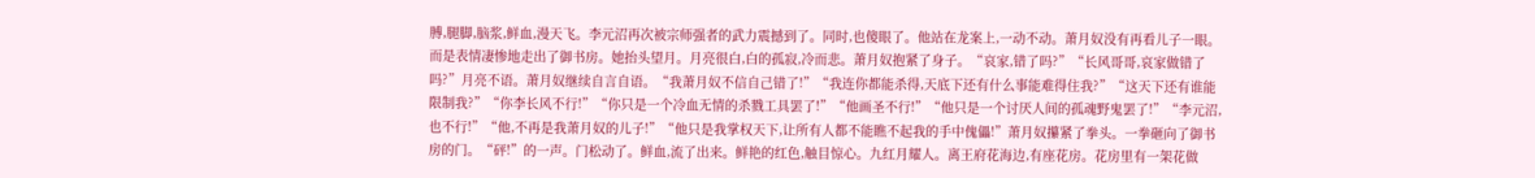膊,腿脚,脑浆,鲜血,漫天飞。李元沼再次被宗师强者的武力震撼到了。同时,也傻眼了。他站在龙案上,一动不动。萧月奴没有再看儿子一眼。而是表情凄惨地走出了御书房。她抬头望月。月亮很白,白的孤寂,冷而悲。萧月奴抱紧了身子。“哀家,错了吗?”“长风哥哥,哀家做错了吗?”月亮不语。萧月奴继续自言自语。“我萧月奴不信自己错了!”“我连你都能杀得,天底下还有什么事能难得住我?”“这天下还有谁能限制我?”“你李长风不行!”“你只是一个冷血无情的杀戮工具罢了!”“他画圣不行!”“他只是一个讨厌人间的孤魂野鬼罢了!”“李元沼,也不行!”“他,不再是我萧月奴的儿子!”“他只是我掌权天下,让所有人都不能瞧不起我的手中傀儡!”萧月奴攥紧了拳头。一拳砸向了御书房的门。“砰!”的一声。门松动了。鲜血,流了出来。鲜艳的红色,触目惊心。九红月耀人。离王府花海边,有座花房。花房里有一架花做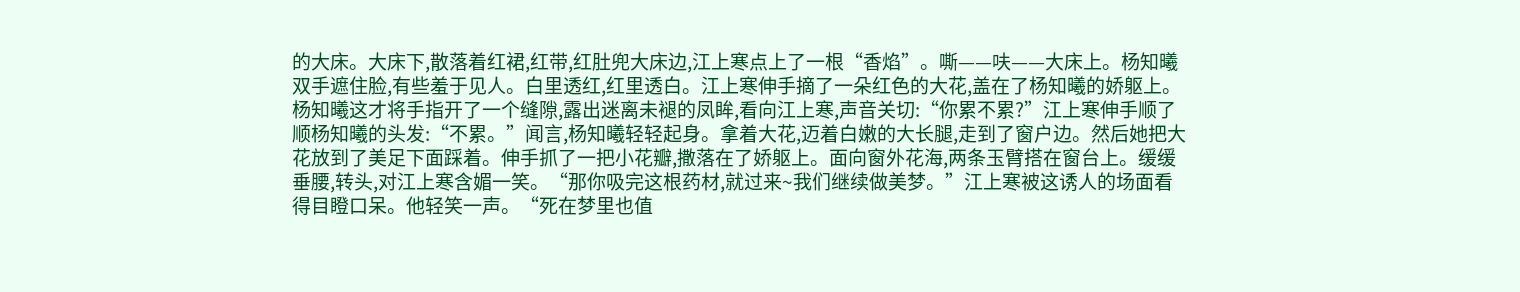的大床。大床下,散落着红裙,红带,红肚兜大床边,江上寒点上了一根“香焰”。嘶——呋——大床上。杨知曦双手遮住脸,有些羞于见人。白里透红,红里透白。江上寒伸手摘了一朵红色的大花,盖在了杨知曦的娇躯上。杨知曦这才将手指开了一个缝隙,露出迷离未褪的凤眸,看向江上寒,声音关切:“你累不累?”江上寒伸手顺了顺杨知曦的头发:“不累。”闻言,杨知曦轻轻起身。拿着大花,迈着白嫩的大长腿,走到了窗户边。然后她把大花放到了美足下面踩着。伸手抓了一把小花瓣,撒落在了娇躯上。面向窗外花海,两条玉臂搭在窗台上。缓缓垂腰,转头,对江上寒含媚一笑。“那你吸完这根药材,就过来~我们继续做美梦。”江上寒被这诱人的场面看得目瞪口呆。他轻笑一声。“死在梦里也值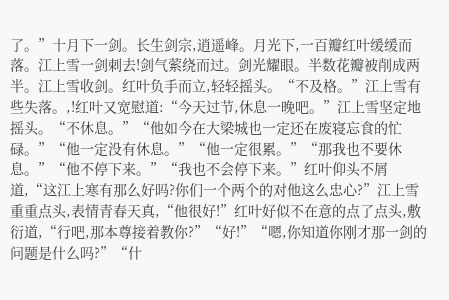了。”十月下一剑。长生剑宗,逍遥峰。月光下,一百瓣红叶缓缓而落。江上雪一剑刺去!剑气萦绕而过。剑光耀眼。半数花瓣被削成两半。江上雪收剑。红叶负手而立,轻轻摇头。“不及格。”江上雪有些失落。,!红叶又宽慰道:“今天过节,休息一晚吧。”江上雪坚定地摇头。“不休息。”“他如今在大梁城也一定还在废寝忘食的忙碌。”“他一定没有休息。”“他一定很累。”“那我也不要休息。”“他不停下来。”“我也不会停下来。”红叶仰头不屑道,“这江上寒有那么好吗?你们一个两个的对他这么忠心?”江上雪重重点头,表情青春天真,“他很好!”红叶好似不在意的点了点头,敷衍道,“行吧,那本尊接着教你?”“好!”“嗯,你知道你刚才那一剑的问题是什么吗?”“什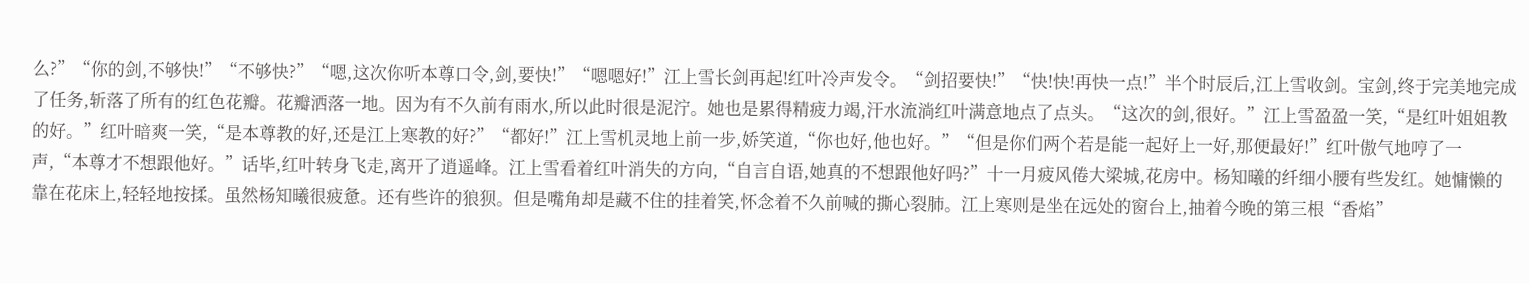么?”“你的剑,不够快!”“不够快?”“嗯,这次你听本尊口令,剑,要快!”“嗯嗯好!”江上雪长剑再起!红叶冷声发令。“剑招要快!”“快!快!再快一点!”半个时辰后,江上雪收剑。宝剑,终于完美地完成了任务,斩落了所有的红色花瓣。花瓣洒落一地。因为有不久前有雨水,所以此时很是泥泞。她也是累得精疲力竭,汗水流淌红叶满意地点了点头。“这次的剑,很好。”江上雪盈盈一笑,“是红叶姐姐教的好。”红叶暗爽一笑,“是本尊教的好,还是江上寒教的好?”“都好!”江上雪机灵地上前一步,娇笑道,“你也好,他也好。”“但是你们两个若是能一起好上一好,那便最好!”红叶傲气地哼了一声,“本尊才不想跟他好。”话毕,红叶转身飞走,离开了逍遥峰。江上雪看着红叶消失的方向,“自言自语,她真的不想跟他好吗?”十一月疲风倦大梁城,花房中。杨知曦的纤细小腰有些发红。她慵懒的靠在花床上,轻轻地按揉。虽然杨知曦很疲惫。还有些许的狼狈。但是嘴角却是藏不住的挂着笑,怀念着不久前喊的撕心裂肺。江上寒则是坐在远处的窗台上,抽着今晚的第三根“香焰”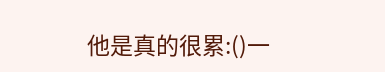他是真的很累:()一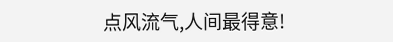点风流气,人间最得意!